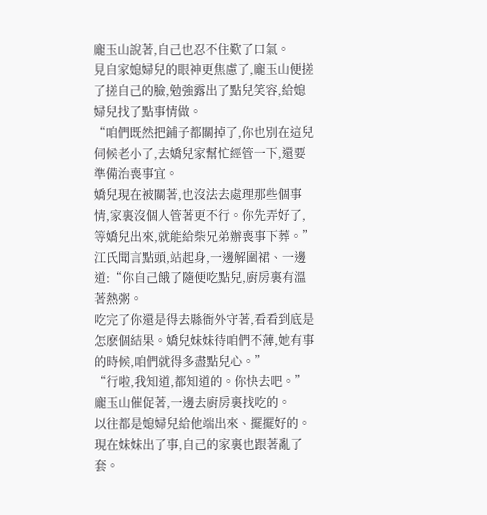龐玉山說著,自己也忍不住歎了口氣。
見自家媳婦兒的眼神更焦慮了,龐玉山便搓了搓自己的臉,勉強露出了點兒笑容,給媳婦兒找了點事情做。
“咱們既然把鋪子都關掉了,你也別在這兒伺候老小了,去嬌兒家幫忙經管一下,還要準備治喪事宜。
嬌兒現在被關著,也沒法去處理那些個事情,家裏沒個人管著更不行。你先弄好了,等嬌兒出來,就能給柴兄弟辦喪事下葬。”
江氏聞言點頭,站起身,一邊解圍裙、一邊道:“你自己餓了隨便吃點兒,廚房裏有溫著熱粥。
吃完了你還是得去縣衙外守著,看看到底是怎麽個結果。嬌兒妹妹待咱們不薄,她有事的時候,咱們就得多盡點兒心。”
“行啦,我知道,都知道的。你快去吧。”龐玉山催促著,一邊去廚房裏找吃的。
以往都是媳婦兒給他端出來、擺擺好的。現在妹妹出了事,自己的家裏也跟著亂了套。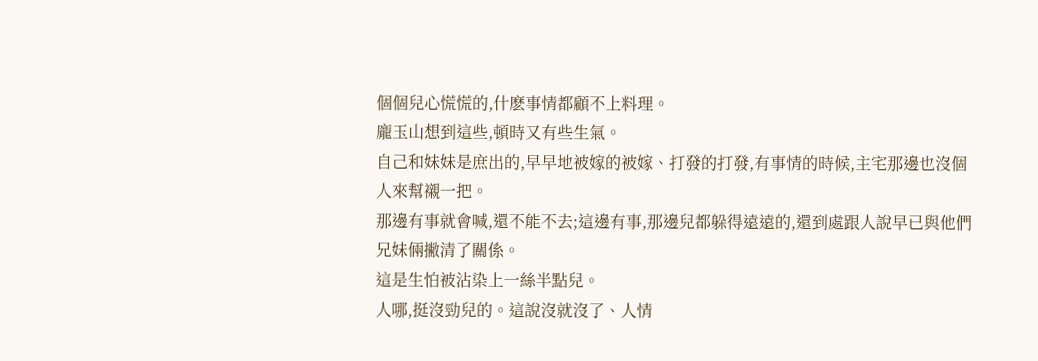個個兒心慌慌的,什麽事情都顧不上料理。
龐玉山想到這些,頓時又有些生氣。
自己和妹妹是庶出的,早早地被嫁的被嫁、打發的打發,有事情的時候,主宅那邊也沒個人來幫襯一把。
那邊有事就會喊,還不能不去;這邊有事,那邊兒都躲得遠遠的,還到處跟人說早已與他們兄妹倆撇清了關係。
這是生怕被沾染上一絲半點兒。
人哪,挺沒勁兒的。這說沒就沒了、人情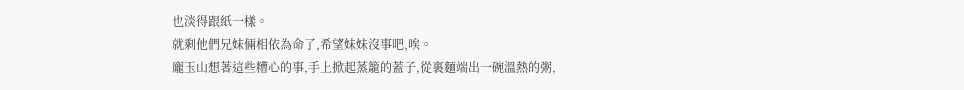也淡得跟紙一樣。
就剩他們兄妹倆相依為命了,希望妹妹沒事吧,唉。
龐玉山想著這些糟心的事,手上掀起蒸籠的蓋子,從裏麵端出一碗溫熱的粥,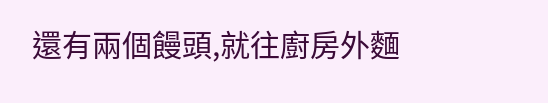還有兩個饅頭,就往廚房外麵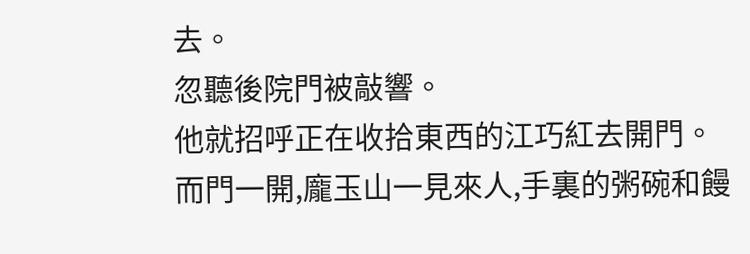去。
忽聽後院門被敲響。
他就招呼正在收拾東西的江巧紅去開門。
而門一開,龐玉山一見來人,手裏的粥碗和饅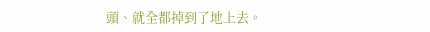頭、就全都掉到了地上去。